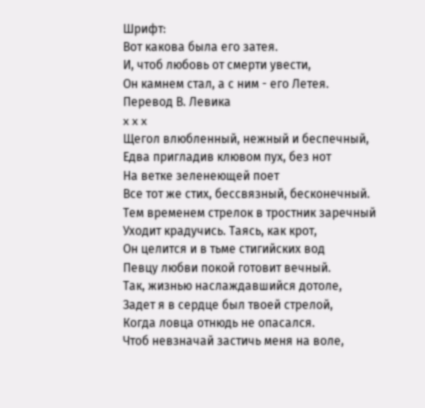Шрифт:
Вот какова была его затея.
И, чтоб любовь от смерти увести,
Он камнем стал, а с ним - его Летея.
Перевод В. Левика
x x x
Щегол влюбленный, нежный и беспечный,
Едва пригладив клювом пух, без нот
На ветке зеленеющей поет
Все тот же стих, бессвязный, бесконечный.
Тем временем стрелок в тростник заречный
Уходит крадучись. Таясь, как крот,
Он целится и в тьме стигийских вод
Певцу любви покой готовит вечный.
Так, жизнью наслаждавшийся дотоле,
Задет я в сердце был твоей стрелой,
Когда ловца отнюдь не опасался.
Чтоб невзначай застичь меня на воле,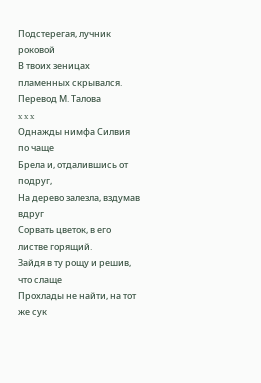Подстерегая, лучник роковой
В твоих зеницах пламенных скрывался.
Перевод М. Талова
x x x
Однажды нимфа Силвия по чаще
Брела и, отдалившись от подруг,
На дерево залезла, вздумав вдруг
Сорвать цветок, в его листве горящий.
Зайдя в ту рощу и решив, что слаще
Прохлады не найти, на тот же сук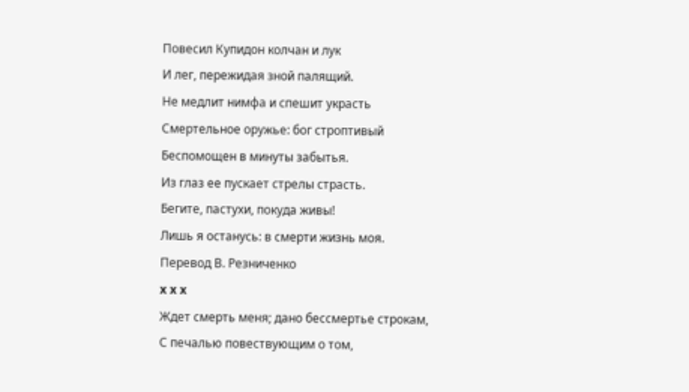Повесил Купидон колчан и лук
И лег, пережидая зной палящий.
Не медлит нимфа и спешит украсть
Смертельное оружье: бог строптивый
Беспомощен в минуты забытья.
Из глаз ее пускает стрелы страсть.
Бегите, пастухи, покуда живы!
Лишь я останусь: в смерти жизнь моя.
Перевод В. Резниченко
x x x
Ждет смерть меня; дано бессмертье строкам,
С печалью повествующим о том,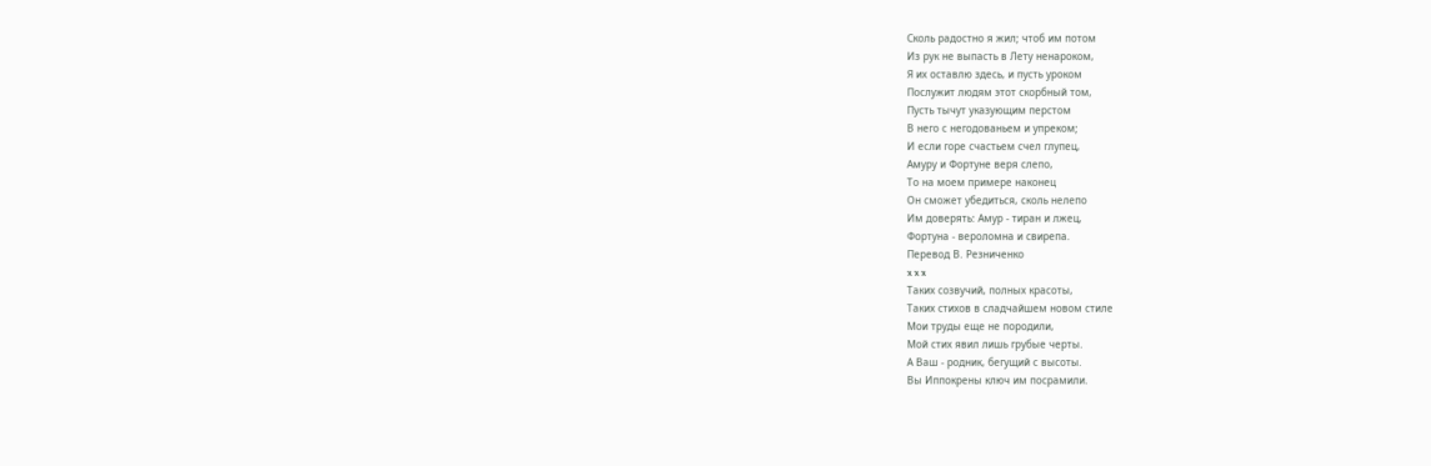Сколь радостно я жил; чтоб им потом
Из рук не выпасть в Лету ненароком,
Я их оставлю здесь, и пусть уроком
Послужит людям этот скорбный том,
Пусть тычут указующим перстом
В него с негодованьем и упреком;
И если горе счастьем счел глупец,
Амуру и Фортуне веря слепо,
То на моем примере наконец
Он сможет убедиться, сколь нелепо
Им доверять: Амур - тиран и лжец,
Фортуна - вероломна и свирепа.
Перевод В. Резниченко
x x x
Таких созвучий, полных красоты,
Таких стихов в сладчайшем новом стиле
Мои труды еще не породили,
Мой стих явил лишь грубые черты.
А Ваш - родник, бегущий с высоты.
Вы Иппокрены ключ им посрамили.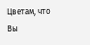Цветам, что Вы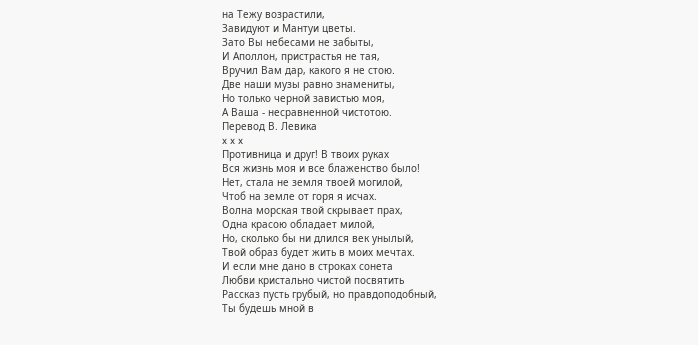на Тежу возрастили,
Завидуют и Мантуи цветы.
Зато Вы небесами не забыты,
И Аполлон, пристрастья не тая,
Вручил Вам дар, какого я не стою.
Две наши музы равно знамениты,
Но только черной завистью моя,
А Ваша - несравненной чистотою.
Перевод В. Левика
x x x
Противница и друг! В твоих руках
Вся жизнь моя и все блаженство было!
Нет, стала не земля твоей могилой,
Чтоб на земле от горя я исчах.
Волна морская твой скрывает прах,
Одна красою обладает милой,
Но, сколько бы ни длился век унылый,
Твой образ будет жить в моих мечтах.
И если мне дано в строках сонета
Любви кристально чистой посвятить
Рассказ пусть грубый, но правдоподобный,
Ты будешь мной в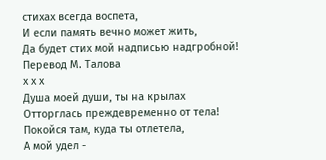стихах всегда воспета,
И если память вечно может жить,
Да будет стих мой надписью надгробной!
Перевод М. Талова
x x x
Душа моей души, ты на крылах
Отторглась преждевременно от тела!
Покойся там, куда ты отлетела,
А мой удел -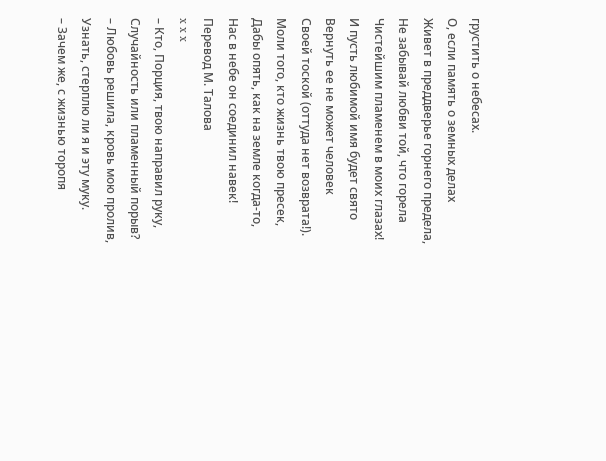грустить о небесах.
О, если память о земных делах
Живет в преддверье горнего предела,
Не забывай любви той, что горела
Чистейшим пламенем в моих глазах!
И пусть любимой имя будет свято
Вернуть ее не может человек
Своей тоской (оттуда нет возврата!).
Моли того, кто жизнь твою пресек,
Дабы опять, как на земле когда-то,
Нас в небе он соединил навек!
Перевод М. Талова
x x x
– Кто, Порция, твою направил руку,
Случайность или пламенный порыв?
– Любовь решила, кровь мою пролив,
Узнать, стерплю ли я и эту муку.
– Зачем же, с жизнью торопя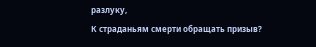разлуку,
К страданьям смерти обращать призыв?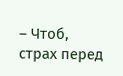– Чтоб, страх перед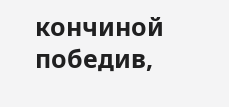кончиной победив,